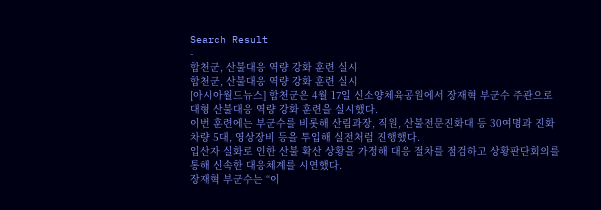Search Result
-
합천군, 산불대응 역량 강화 훈련 실시
합천군, 산불대응 역량 강화 훈련 실시
[아시아월드뉴스] 합천군은 4월 17일 신소양체육공원에서 장재혁 부군수 주관으로 대형 산불대응 역량 강화 훈련을 실시했다.
이번 훈련에는 부군수를 비롯해 산림과장, 직원, 산불전문진화대 등 30여명과 진화차량 5대, 영상장비 등을 투입해 실전처럼 진행했다.
입산자 실화로 인한 산불 확산 상황을 가정해 대응 절차를 점검하고 상황판단회의를 통해 신속한 대응체계를 시연했다.
장재혁 부군수는 “이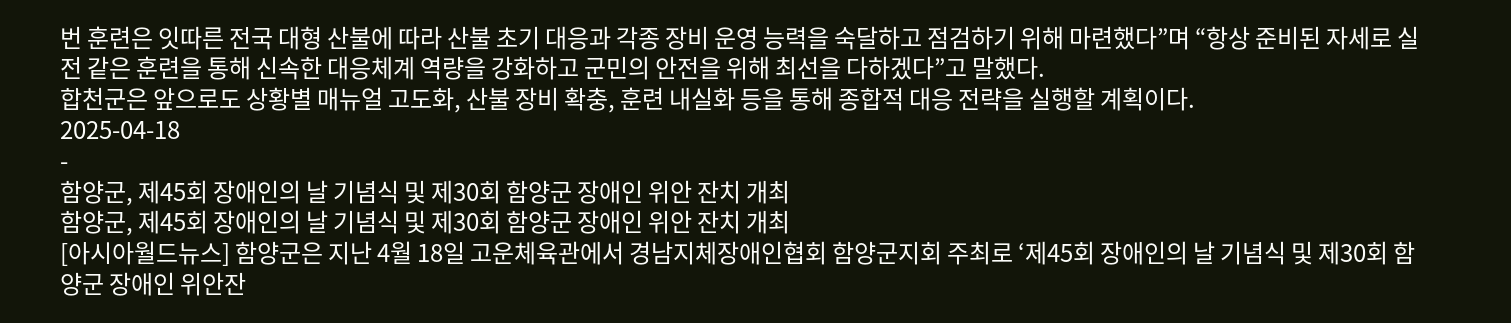번 훈련은 잇따른 전국 대형 산불에 따라 산불 초기 대응과 각종 장비 운영 능력을 숙달하고 점검하기 위해 마련했다”며 “항상 준비된 자세로 실전 같은 훈련을 통해 신속한 대응체계 역량을 강화하고 군민의 안전을 위해 최선을 다하겠다”고 말했다.
합천군은 앞으로도 상황별 매뉴얼 고도화, 산불 장비 확충, 훈련 내실화 등을 통해 종합적 대응 전략을 실행할 계획이다.
2025-04-18
-
함양군, 제45회 장애인의 날 기념식 및 제30회 함양군 장애인 위안 잔치 개최
함양군, 제45회 장애인의 날 기념식 및 제30회 함양군 장애인 위안 잔치 개최
[아시아월드뉴스] 함양군은 지난 4월 18일 고운체육관에서 경남지체장애인협회 함양군지회 주최로 ‘제45회 장애인의 날 기념식 및 제30회 함양군 장애인 위안잔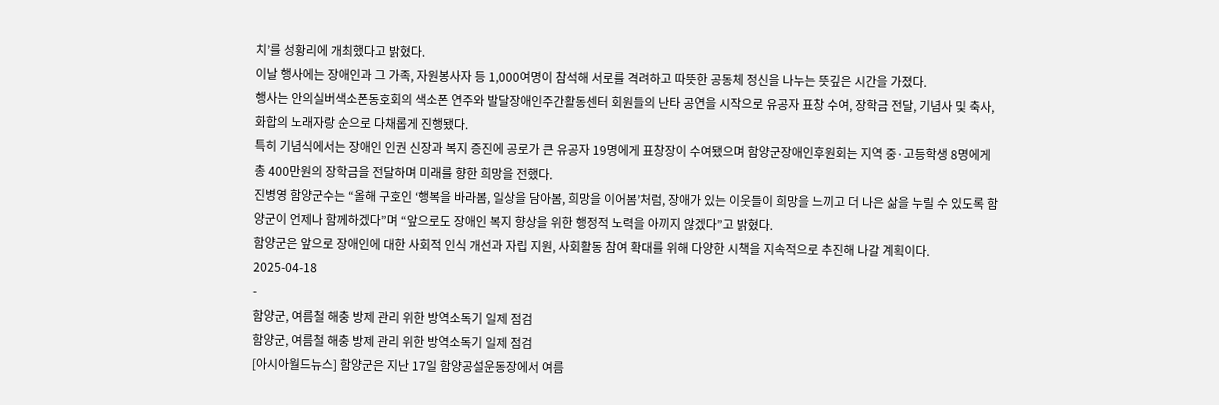치’를 성황리에 개최했다고 밝혔다.
이날 행사에는 장애인과 그 가족, 자원봉사자 등 1,000여명이 참석해 서로를 격려하고 따뜻한 공동체 정신을 나누는 뜻깊은 시간을 가졌다.
행사는 안의실버색소폰동호회의 색소폰 연주와 발달장애인주간활동센터 회원들의 난타 공연을 시작으로 유공자 표창 수여, 장학금 전달, 기념사 및 축사, 화합의 노래자랑 순으로 다채롭게 진행됐다.
특히 기념식에서는 장애인 인권 신장과 복지 증진에 공로가 큰 유공자 19명에게 표창장이 수여됐으며 함양군장애인후원회는 지역 중·고등학생 8명에게 총 400만원의 장학금을 전달하며 미래를 향한 희망을 전했다.
진병영 함양군수는 “올해 구호인 ‘행복을 바라봄, 일상을 담아봄, 희망을 이어봄’처럼, 장애가 있는 이웃들이 희망을 느끼고 더 나은 삶을 누릴 수 있도록 함양군이 언제나 함께하겠다”며 “앞으로도 장애인 복지 향상을 위한 행정적 노력을 아끼지 않겠다”고 밝혔다.
함양군은 앞으로 장애인에 대한 사회적 인식 개선과 자립 지원, 사회활동 참여 확대를 위해 다양한 시책을 지속적으로 추진해 나갈 계획이다.
2025-04-18
-
함양군, 여름철 해충 방제 관리 위한 방역소독기 일제 점검
함양군, 여름철 해충 방제 관리 위한 방역소독기 일제 점검
[아시아월드뉴스] 함양군은 지난 17일 함양공설운동장에서 여름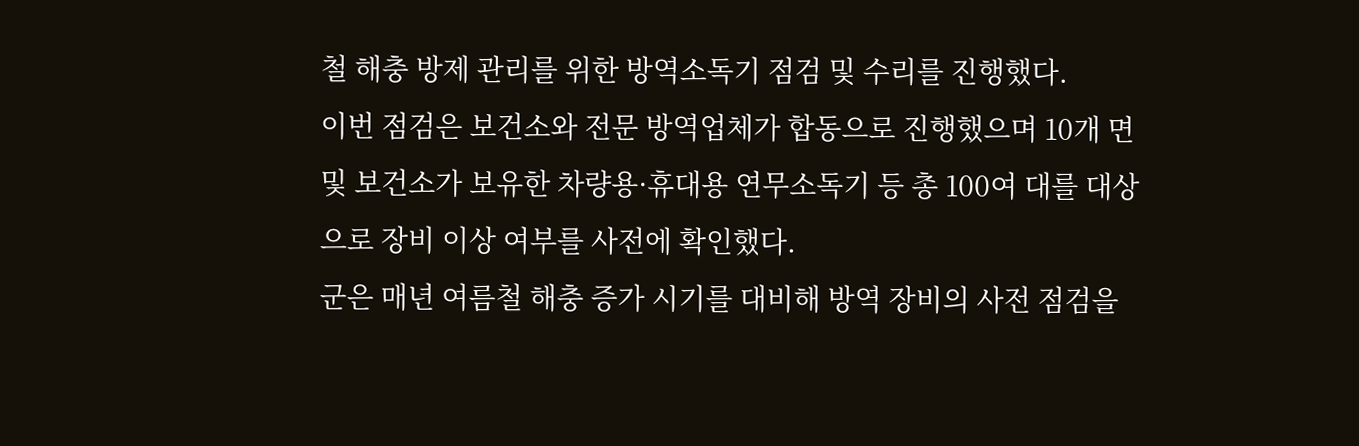철 해충 방제 관리를 위한 방역소독기 점검 및 수리를 진행했다.
이번 점검은 보건소와 전문 방역업체가 합동으로 진행했으며 10개 면 및 보건소가 보유한 차량용·휴대용 연무소독기 등 총 100여 대를 대상으로 장비 이상 여부를 사전에 확인했다.
군은 매년 여름철 해충 증가 시기를 대비해 방역 장비의 사전 점검을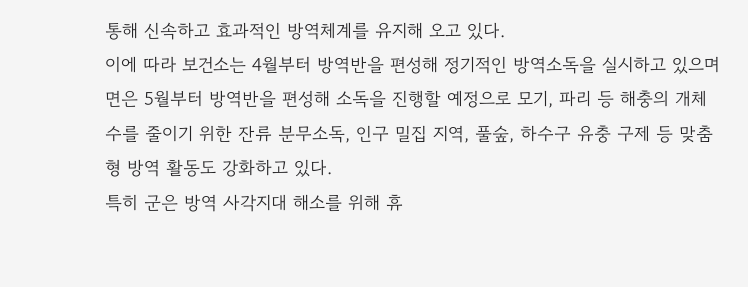통해 신속하고 효과적인 방역체계를 유지해 오고 있다.
이에 따라 보건소는 4월부터 방역반을 편성해 정기적인 방역소독을 실시하고 있으며 면은 5월부터 방역반을 편성해 소독을 진행할 예정으로 모기, 파리 등 해충의 개체 수를 줄이기 위한 잔류 분무소독, 인구 밀집 지역, 풀숲, 하수구 유충 구제 등 맞춤형 방역 활동도 강화하고 있다.
특히 군은 방역 사각지대 해소를 위해 휴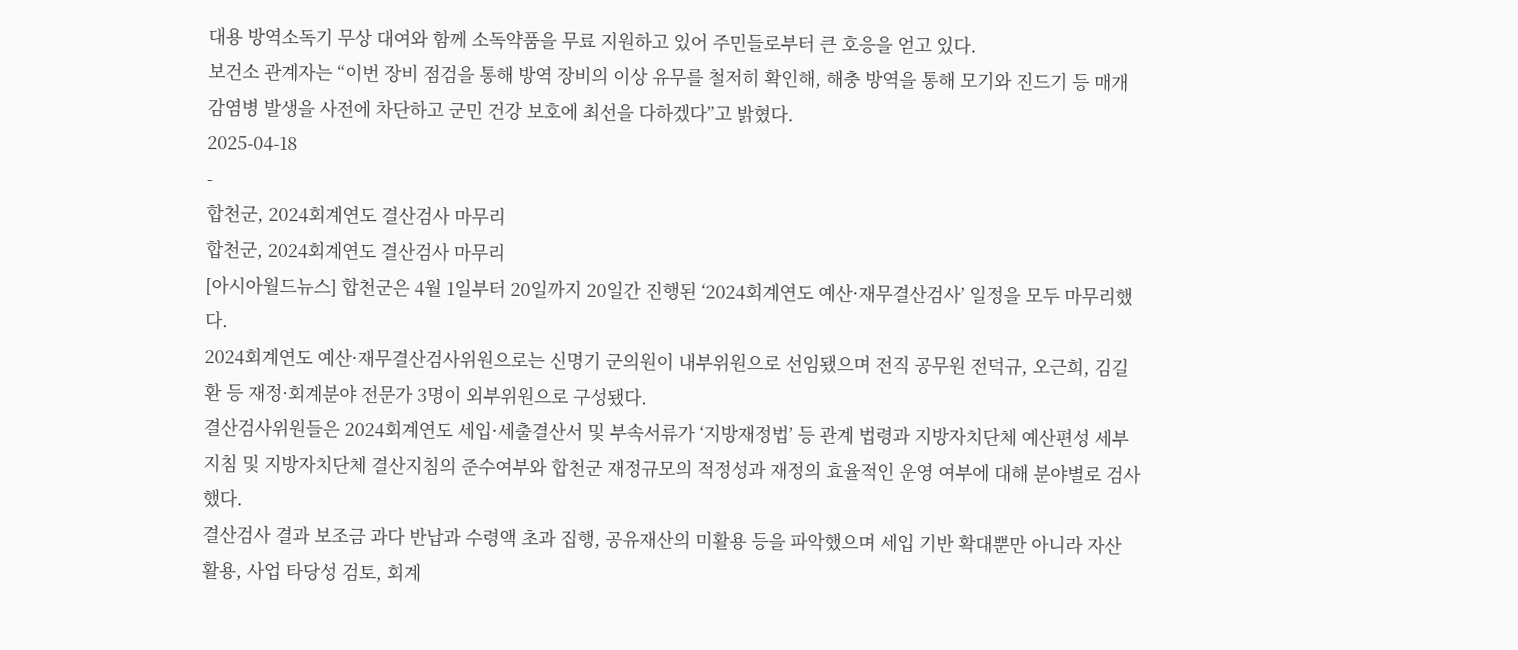대용 방역소독기 무상 대여와 함께 소독약품을 무료 지원하고 있어 주민들로부터 큰 호응을 얻고 있다.
보건소 관계자는 “이번 장비 점검을 통해 방역 장비의 이상 유무를 철저히 확인해, 해충 방역을 통해 모기와 진드기 등 매개 감염병 발생을 사전에 차단하고 군민 건강 보호에 최선을 다하겠다”고 밝혔다.
2025-04-18
-
합천군, 2024회계연도 결산검사 마무리
합천군, 2024회계연도 결산검사 마무리
[아시아월드뉴스] 합천군은 4월 1일부터 20일까지 20일간 진행된 ‘2024회계연도 예산·재무결산검사’ 일정을 모두 마무리했다.
2024회계연도 예산·재무결산검사위원으로는 신명기 군의원이 내부위원으로 선임됐으며 전직 공무원 전덕규, 오근희, 김길환 등 재정·회계분야 전문가 3명이 외부위원으로 구성됐다.
결산검사위원들은 2024회계연도 세입·세출결산서 및 부속서류가 ‘지방재정법’ 등 관계 법령과 지방자치단체 예산편성 세부지침 및 지방자치단체 결산지침의 준수여부와 합천군 재정규모의 적정성과 재정의 효율적인 운영 여부에 대해 분야별로 검사했다.
결산검사 결과 보조금 과다 반납과 수령액 초과 집행, 공유재산의 미활용 등을 파악했으며 세입 기반 확대뿐만 아니라 자산 활용, 사업 타당성 검토, 회계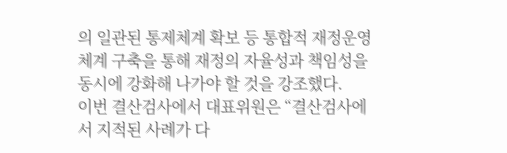의 일관된 통제체계 확보 등 통합적 재정운영 체계 구축을 통해 재정의 자율성과 책임성을 동시에 강화해 나가야 할 것을 강조했다.
이번 결산검사에서 대표위원은 “결산검사에서 지적된 사례가 다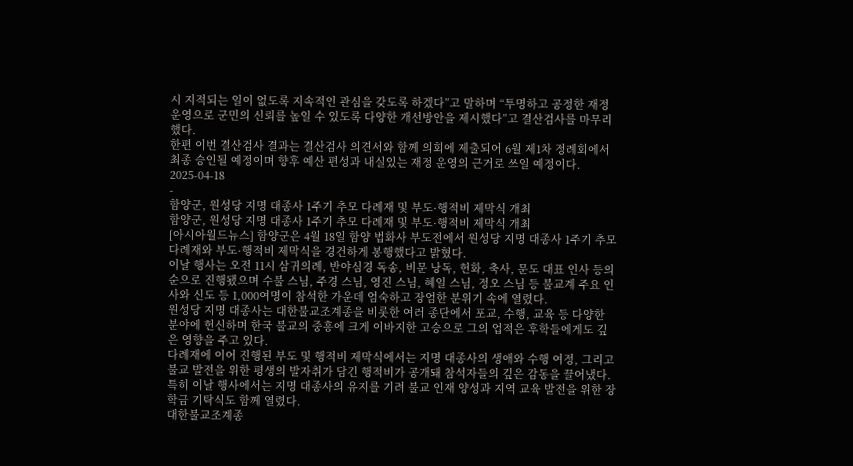시 지적되는 일이 없도록 지속적인 관심을 갖도록 하겠다”고 말하며 “투명하고 공정한 재정운영으로 군민의 신뢰를 높일 수 있도록 다양한 개선방안을 제시했다”고 결산검사를 마무리했다.
한편 이번 결산검사 결과는 결산검사 의견서와 함께 의회에 제출되어 6월 제1차 정례회에서 최종 승인될 예정이며 향후 예산 편성과 내실있는 재정 운영의 근거로 쓰일 예정이다.
2025-04-18
-
함양군, 원성당 지명 대종사 1주기 추모 다례재 및 부도·행적비 제막식 개최
함양군, 원성당 지명 대종사 1주기 추모 다례재 및 부도·행적비 제막식 개최
[아시아월드뉴스] 함양군은 4월 18일 함양 법화사 부도전에서 원성당 지명 대종사 1주기 추모 다례재와 부도·행적비 제막식을 경건하게 봉행했다고 밝혔다.
이날 행사는 오전 11시 삼귀의례, 반야심경 독송, 비문 낭독, 헌화, 축사, 문도 대표 인사 등의 순으로 진행됐으며 수불 스님, 주경 스님, 영진 스님, 혜일 스님, 정오 스님 등 불교계 주요 인사와 신도 등 1,000여명이 참석한 가운데 엄숙하고 장엄한 분위기 속에 열렸다.
원성당 지명 대종사는 대한불교조계종을 비롯한 여러 종단에서 포교, 수행, 교육 등 다양한 분야에 헌신하며 한국 불교의 중흥에 크게 이바지한 고승으로 그의 업적은 후학들에게도 깊은 영향을 주고 있다.
다례재에 이어 진행된 부도 및 행적비 제막식에서는 지명 대종사의 생애와 수행 여정, 그리고 불교 발전을 위한 평생의 발자취가 담긴 행적비가 공개돼 참석자들의 깊은 감동을 끌어냈다.
특히 이날 행사에서는 지명 대종사의 유지를 기려 불교 인재 양성과 지역 교육 발전을 위한 장학금 기탁식도 함께 열렸다.
대한불교조계종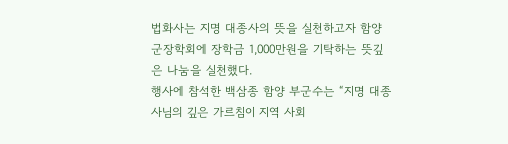법화사는 지명 대종사의 뜻을 실천하고자 함양군장학회에 장학금 1,000만원을 기탁하는 뜻깊은 나눔을 실천했다.
행사에 참석한 백삼종 함양 부군수는 “지명 대종사님의 깊은 가르침이 지역 사회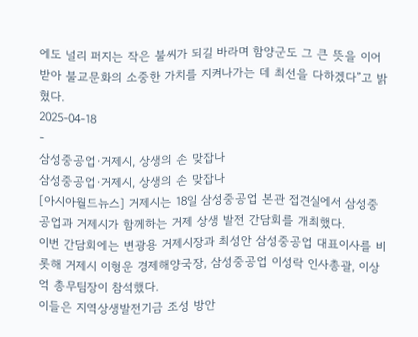에도 널리 퍼지는 작은 불씨가 되길 바라며 함양군도 그 큰 뜻을 이어받아 불교문화의 소중한 가치를 지켜나가는 데 최선을 다하겠다”고 밝혔다.
2025-04-18
-
삼성중공업·거제시, 상생의 손 맞잡나
삼성중공업·거제시, 상생의 손 맞잡나
[아시아월드뉴스] 거제시는 18일 삼성중공업 본관 접견실에서 삼성중공업과 거제시가 함께하는 거제 상생 발전 간담회를 개최했다.
이번 간담회에는 변광용 거제시장과 최성안 삼성중공업 대표이사를 비롯해 거제시 이형운 경제해양국장, 삼성중공업 이성락 인사총괄, 이상억 총무팀장이 참석했다.
이들은 지역상생발전기금 조성 방안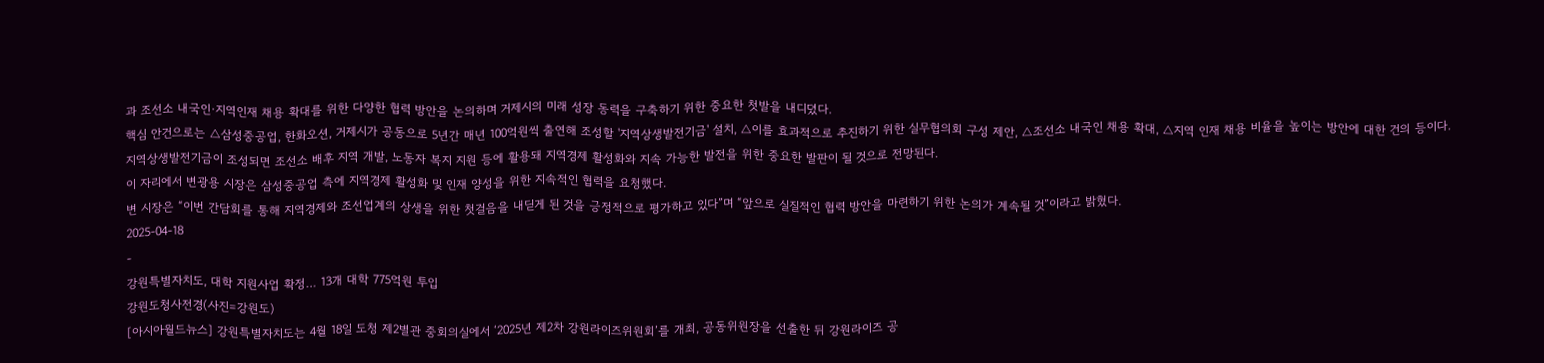과 조선소 내국인·지역인재 채용 확대를 위한 다양한 협력 방안을 논의하며 거제시의 미래 성장 동력을 구축하기 위한 중요한 첫발을 내디뎠다.
핵심 안건으로는 △삼성중공업, 한화오션, 거제시가 공동으로 5년간 매년 100억원씩 출연해 조성할 '지역상생발전기금' 설치, △이를 효과적으로 추진하기 위한 실무협의회 구성 제안, △조선소 내국인 채용 확대, △지역 인재 채용 비율을 높이는 방안에 대한 건의 등이다.
지역상생발전기금이 조성되면 조선소 배후 지역 개발, 노동자 복지 지원 등에 활용돼 지역경제 활성화와 지속 가능한 발전을 위한 중요한 발판이 될 것으로 전망된다.
이 자리에서 변광용 시장은 삼성중공업 측에 지역경제 활성화 및 인재 양성을 위한 지속적인 협력을 요청했다.
변 시장은 “이번 간담회를 통해 지역경제와 조선업계의 상생을 위한 첫걸음을 내딛게 된 것을 긍정적으로 평가하고 있다”며 “앞으로 실질적인 협력 방안을 마련하기 위한 논의가 계속될 것”이라고 밝혔다.
2025-04-18
-
강원특별자치도, 대학 지원사업 확정… 13개 대학 775억원 투입
강원도청사전경(사진=강원도)
[아시아월드뉴스] 강원특별자치도는 4월 18일 도청 제2별관 중회의실에서 ‘2025년 제2차 강원라이즈위원회’를 개최, 공동위원장을 선출한 뒤 강원라이즈 공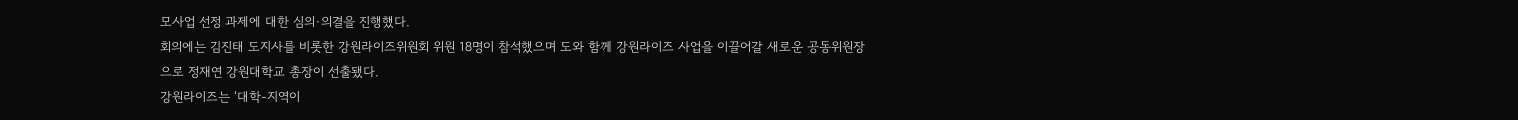모사업 선정 과제에 대한 심의·의결을 진행했다.
회의에는 김진태 도지사를 비롯한 강원라이즈위원회 위원 18명이 참석했으며 도와 함께 강원라이즈 사업을 이끌어갈 새로운 공동위원장으로 정재연 강원대학교 총장이 선출됐다.
강원라이즈는 ‘대학-지역이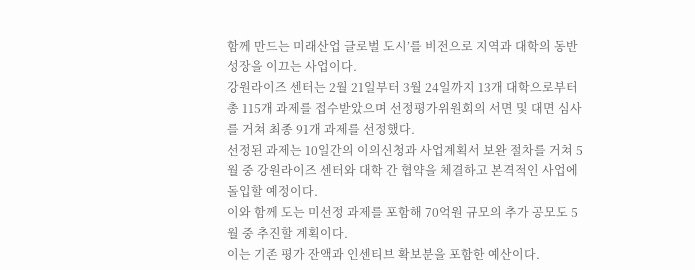함께 만드는 미래산업 글로벌 도시’를 비전으로 지역과 대학의 동반성장을 이끄는 사업이다.
강원라이즈 센터는 2월 21일부터 3월 24일까지 13개 대학으로부터 총 115개 과제를 접수받았으며 선정평가위원회의 서면 및 대면 심사를 거쳐 최종 91개 과제를 선정했다.
선정된 과제는 10일간의 이의신청과 사업계획서 보완 절차를 거쳐 5월 중 강원라이즈 센터와 대학 간 협약을 체결하고 본격적인 사업에 돌입할 예정이다.
이와 함께 도는 미선정 과제를 포함해 70억원 규모의 추가 공모도 5월 중 추진할 계획이다.
이는 기존 평가 잔액과 인센티브 확보분을 포함한 예산이다.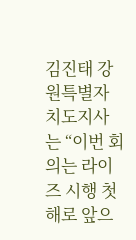김진태 강원특별자치도지사는 “이번 회의는 라이즈 시행 첫 해로 앞으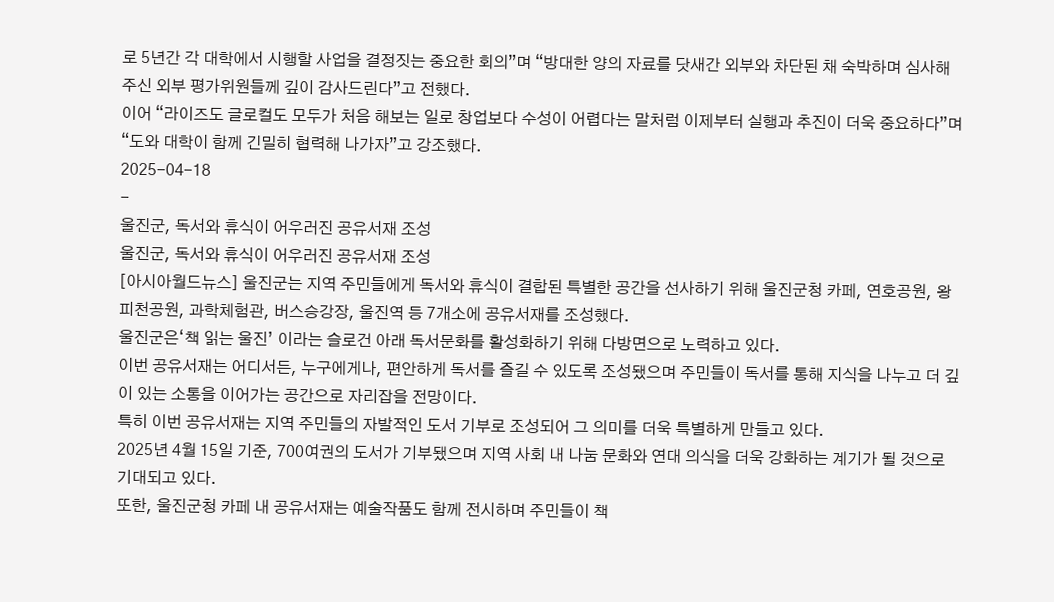로 5년간 각 대학에서 시행할 사업을 결정짓는 중요한 회의”며 “방대한 양의 자료를 닷새간 외부와 차단된 채 숙박하며 심사해주신 외부 평가위원들께 깊이 감사드린다”고 전했다.
이어 “라이즈도 글로컬도 모두가 처음 해보는 일로 창업보다 수성이 어렵다는 말처럼 이제부터 실행과 추진이 더욱 중요하다”며 “도와 대학이 함께 긴밀히 협력해 나가자”고 강조했다.
2025-04-18
-
울진군, 독서와 휴식이 어우러진 공유서재 조성
울진군, 독서와 휴식이 어우러진 공유서재 조성
[아시아월드뉴스] 울진군는 지역 주민들에게 독서와 휴식이 결합된 특별한 공간을 선사하기 위해 울진군청 카페, 연호공원, 왕피천공원, 과학체험관, 버스승강장, 울진역 등 7개소에 공유서재를 조성했다.
울진군은‘책 읽는 울진’ 이라는 슬로건 아래 독서문화를 활성화하기 위해 다방면으로 노력하고 있다.
이번 공유서재는 어디서든, 누구에게나, 편안하게 독서를 즐길 수 있도록 조성됐으며 주민들이 독서를 통해 지식을 나누고 더 깊이 있는 소통을 이어가는 공간으로 자리잡을 전망이다.
특히 이번 공유서재는 지역 주민들의 자발적인 도서 기부로 조성되어 그 의미를 더욱 특별하게 만들고 있다.
2025년 4월 15일 기준, 700여권의 도서가 기부됐으며 지역 사회 내 나눔 문화와 연대 의식을 더욱 강화하는 계기가 될 것으로 기대되고 있다.
또한, 울진군청 카페 내 공유서재는 예술작품도 함께 전시하며 주민들이 책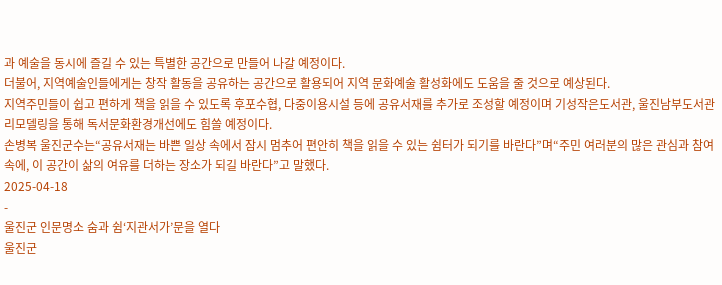과 예술을 동시에 즐길 수 있는 특별한 공간으로 만들어 나갈 예정이다.
더불어, 지역예술인들에게는 창작 활동을 공유하는 공간으로 활용되어 지역 문화예술 활성화에도 도움을 줄 것으로 예상된다.
지역주민들이 쉽고 편하게 책을 읽을 수 있도록 후포수협, 다중이용시설 등에 공유서재를 추가로 조성할 예정이며 기성작은도서관, 울진남부도서관 리모델링을 통해 독서문화환경개선에도 힘쓸 예정이다.
손병복 울진군수는“공유서재는 바쁜 일상 속에서 잠시 멈추어 편안히 책을 읽을 수 있는 쉼터가 되기를 바란다”며“주민 여러분의 많은 관심과 참여 속에, 이 공간이 삶의 여유를 더하는 장소가 되길 바란다”고 말했다.
2025-04-18
-
울진군 인문명소 숨과 쉼‘지관서가’문을 열다
울진군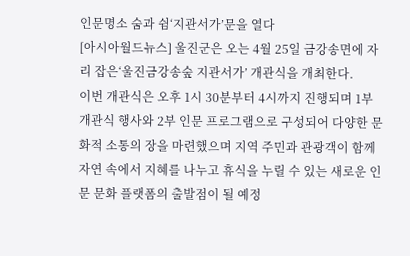인문명소 숨과 쉼‘지관서가’문을 열다
[아시아월드뉴스] 울진군은 오는 4월 25일 금강송면에 자리 잡은‘울진금강송숲 지관서가’ 개관식을 개최한다.
이번 개관식은 오후 1시 30분부터 4시까지 진행되며 1부 개관식 행사와 2부 인문 프로그램으로 구성되어 다양한 문화적 소통의 장을 마련했으며 지역 주민과 관광객이 함께 자연 속에서 지혜를 나누고 휴식을 누릴 수 있는 새로운 인문 문화 플랫폼의 출발점이 될 예정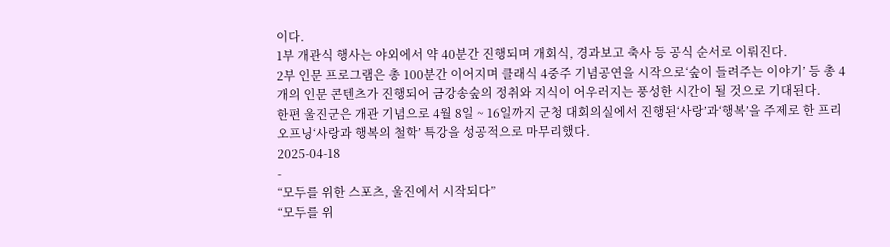이다.
1부 개관식 행사는 야외에서 약 40분간 진행되며 개회식, 경과보고 축사 등 공식 순서로 이뤄진다.
2부 인문 프로그램은 총 100분간 이어지며 클래식 4중주 기념공연을 시작으로‘숲이 들려주는 이야기’ 등 총 4개의 인문 콘텐츠가 진행되어 금강송숲의 정취와 지식이 어우러지는 풍성한 시간이 될 것으로 기대된다.
한편 울진군은 개관 기념으로 4월 8일 ~ 16일까지 군청 대회의실에서 진행된‘사랑’과‘행복’을 주제로 한 프리오프닝‘사랑과 행복의 철학’ 특강을 성공적으로 마무리했다.
2025-04-18
-
“모두를 위한 스포츠, 울진에서 시작되다”
“모두를 위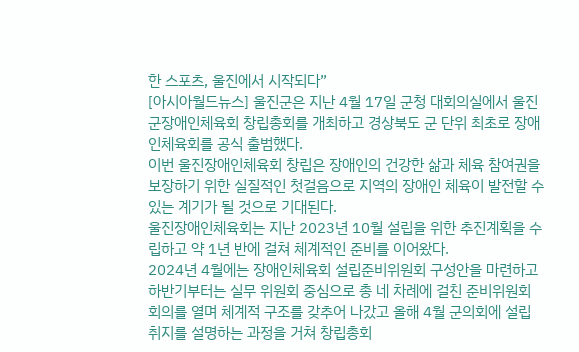한 스포츠, 울진에서 시작되다”
[아시아월드뉴스] 울진군은 지난 4월 17일 군청 대회의실에서 울진군장애인체육회 창립총회를 개최하고 경상북도 군 단위 최초로 장애인체육회를 공식 출범했다.
이번 울진장애인체육회 창립은 장애인의 건강한 삶과 체육 참여권을 보장하기 위한 실질적인 첫걸음으로 지역의 장애인 체육이 발전할 수 있는 계기가 될 것으로 기대된다.
울진장애인체육회는 지난 2023년 10월 설립을 위한 추진계획을 수립하고 약 1년 반에 걸쳐 체계적인 준비를 이어왔다.
2024년 4월에는 장애인체육회 설립준비위원회 구성안을 마련하고 하반기부터는 실무 위원회 중심으로 총 네 차례에 걸친 준비위원회 회의를 열며 체계적 구조를 갖추어 나갔고 올해 4월 군의회에 설립 취지를 설명하는 과정을 거쳐 창립총회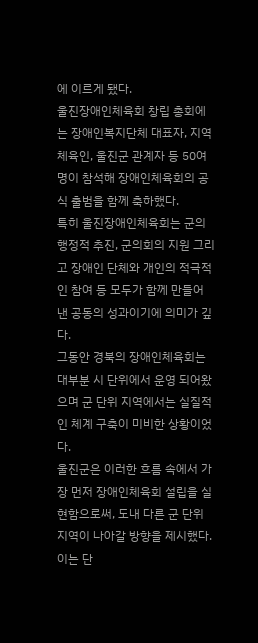에 이르게 됐다.
울진장애인체육회 창립 총회에는 장애인복지단체 대표자, 지역 체육인, 울진군 관계자 등 50여명이 참석해 장애인체육회의 공식 출범을 함께 축하했다.
특히 울진장애인체육회는 군의 행정적 추진, 군의회의 지원 그리고 장애인 단체와 개인의 적극적인 참여 등 모두가 함께 만들어 낸 공동의 성과이기에 의미가 깊다.
그동안 경북의 장애인체육회는 대부분 시 단위에서 운영 되어왔으며 군 단위 지역에서는 실질적인 체계 구축이 미비한 상황이었다.
울진군은 이러한 흐름 속에서 가장 먼저 장애인체육회 설립을 실현함으로써, 도내 다른 군 단위 지역이 나아갈 방향을 제시했다.
이는 단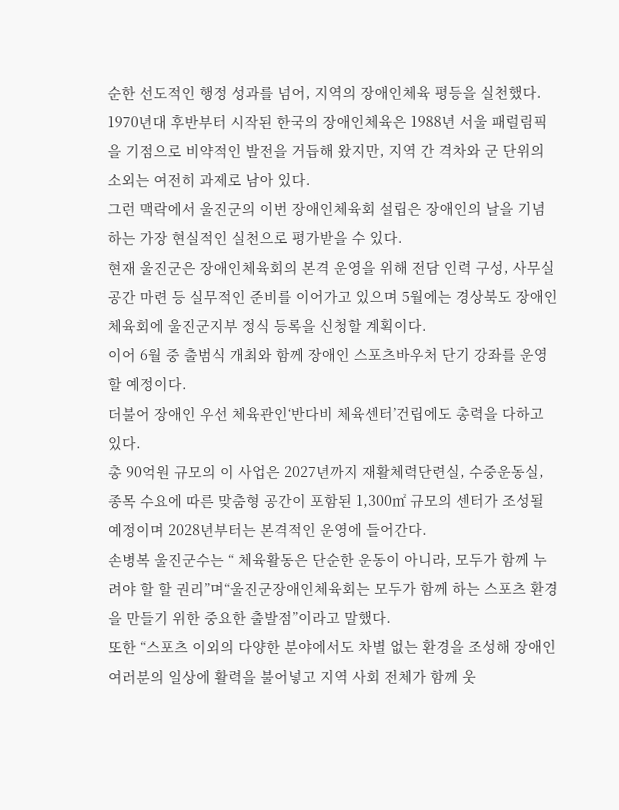순한 선도적인 행정 성과를 넘어, 지역의 장애인체육 평등을 실천했다.
1970년대 후반부터 시작된 한국의 장애인체육은 1988년 서울 패럴림픽을 기점으로 비약적인 발전을 거듭해 왔지만, 지역 간 격차와 군 단위의 소외는 여전히 과제로 남아 있다.
그런 맥락에서 울진군의 이번 장애인체육회 설립은 장애인의 날을 기념하는 가장 현실적인 실천으로 평가받을 수 있다.
현재 울진군은 장애인체육회의 본격 운영을 위해 전담 인력 구성, 사무실 공간 마련 등 실무적인 준비를 이어가고 있으며 5월에는 경상북도 장애인체육회에 울진군지부 정식 등록을 신청할 계획이다.
이어 6월 중 출범식 개최와 함께 장애인 스포츠바우처 단기 강좌를 운영할 예정이다.
더불어 장애인 우선 체육관인‘반다비 체육센터’건립에도 총력을 다하고 있다.
총 90억원 규모의 이 사업은 2027년까지 재활체력단련실, 수중운동실, 종목 수요에 따른 맞춤형 공간이 포함된 1,300㎡ 규모의 센터가 조성될 예정이며 2028년부터는 본격적인 운영에 들어간다.
손병복 울진군수는 “ 체육활동은 단순한 운동이 아니라, 모두가 함께 누려야 할 할 권리”며“울진군장애인체육회는 모두가 함께 하는 스포츠 환경을 만들기 위한 중요한 출발점”이라고 말했다.
또한 “스포츠 이외의 다양한 분야에서도 차별 없는 환경을 조성해 장애인 여러분의 일상에 활력을 불어넣고 지역 사회 전체가 함께 웃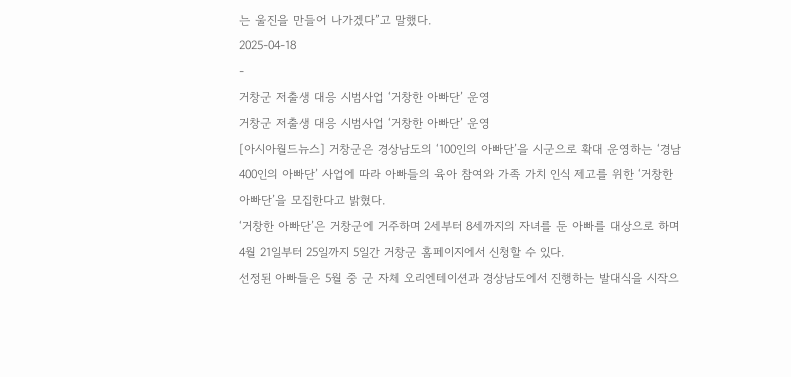는 울진을 만들어 나가겠다”고 말했다.
2025-04-18
-
거창군 저출생 대응 시범사업 ‘거창한 아빠단’ 운영
거창군 저출생 대응 시범사업 ‘거창한 아빠단’ 운영
[아시아월드뉴스] 거창군은 경상남도의 ‘100인의 아빠단’을 시군으로 확대 운영하는 ‘경남 400인의 아빠단’ 사업에 따라 아빠들의 육아 참여와 가족 가치 인식 제고를 위한 ‘거창한 아빠단’을 모집한다고 밝혔다.
‘거창한 아빠단’은 거창군에 거주하며 2세부터 8세까지의 자녀를 둔 아빠를 대상으로 하며 4월 21일부터 25일까지 5일간 거창군 홈페이지에서 신청할 수 있다.
선정된 아빠들은 5월 중 군 자체 오리엔테이션과 경상남도에서 진행하는 발대식을 시작으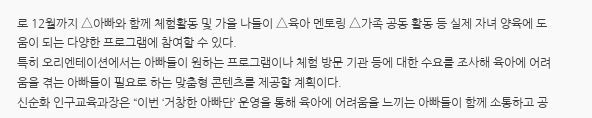로 12월까지 △아빠와 함께 체험활동 및 가을 나들이 △육아 멘토링 △가족 공동 활동 등 실제 자녀 양육에 도움이 되는 다양한 프로그램에 참여할 수 있다.
특히 오리엔테이션에서는 아빠들이 원하는 프로그램이나 체험 방문 기관 등에 대한 수요를 조사해 육아에 어려움을 겪는 아빠들이 필요로 하는 맞춤형 콘텐츠를 제공할 계획이다.
신순화 인구교육과장은 “이번 ‘거창한 아빠단’ 운영을 통해 육아에 어려움을 느끼는 아빠들이 함께 소통하고 공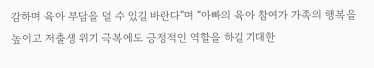감하며 육아 부담을 덜 수 있길 바란다”며 “아빠의 육아 참여가 가족의 행복을 높이고 저출생 위기 극복에도 긍정적인 역할을 하길 기대한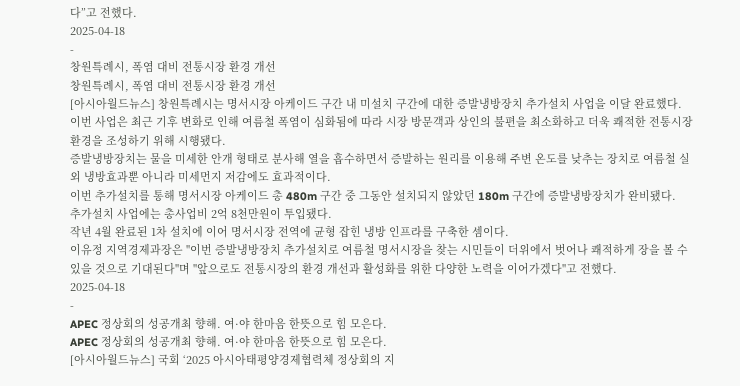다”고 전했다.
2025-04-18
-
창원특례시, 폭염 대비 전통시장 환경 개선
창원특례시, 폭염 대비 전통시장 환경 개선
[아시아월드뉴스] 창원특례시는 명서시장 아케이드 구간 내 미설치 구간에 대한 증발냉방장치 추가설치 사업을 이달 완료했다.
이번 사업은 최근 기후 변화로 인해 여름철 폭염이 심화됨에 따라 시장 방문객과 상인의 불편을 최소화하고 더욱 쾌적한 전통시장 환경을 조성하기 위해 시행됐다.
증발냉방장치는 물을 미세한 안개 형태로 분사해 열을 흡수하면서 증발하는 원리를 이용해 주변 온도를 낮추는 장치로 여름철 실외 냉방효과뿐 아니라 미세먼지 저감에도 효과적이다.
이번 추가설치를 통해 명서시장 아케이드 총 480m 구간 중 그동안 설치되지 않았던 180m 구간에 증발냉방장치가 완비됐다.
추가설치 사업에는 총사업비 2억 8천만원이 투입됐다.
작년 4월 완료된 1차 설치에 이어 명서시장 전역에 균형 잡힌 냉방 인프라를 구축한 셈이다.
이유정 지역경제과장은 "이번 증발냉방장치 추가설치로 여름철 명서시장을 찾는 시민들이 더위에서 벗어나 쾌적하게 장을 볼 수 있을 것으로 기대된다"며 "앞으로도 전통시장의 환경 개선과 활성화를 위한 다양한 노력을 이어가겠다"고 전했다.
2025-04-18
-
APEC 정상회의 성공개최 향해. 여·야 한마음 한뜻으로 힘 모은다.
APEC 정상회의 성공개최 향해. 여·야 한마음 한뜻으로 힘 모은다.
[아시아월드뉴스] 국회 ‘2025 아시아태평양경제협력체 정상회의 지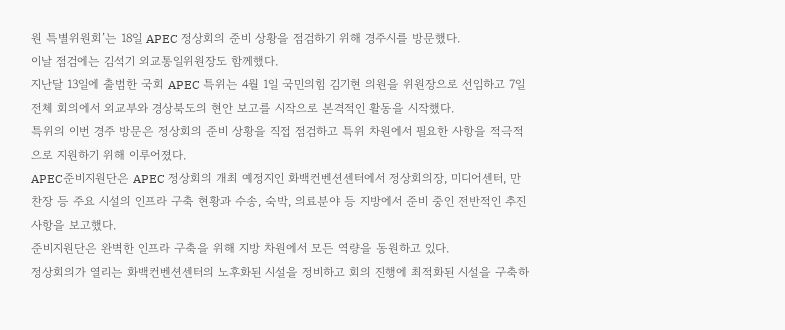원 특별위원회’는 18일 APEC 정상회의 준비 상황을 점검하기 위해 경주시를 방문했다.
이날 점검에는 김석기 외교통일위원장도 함께했다.
지난달 13일에 출범한 국회 APEC 특위는 4월 1일 국민의힘 김기현 의원을 위원장으로 선임하고 7일 전체 회의에서 외교부와 경상북도의 현안 보고를 시작으로 본격적인 활동을 시작했다.
특위의 이번 경주 방문은 정상회의 준비 상황을 직접 점검하고 특위 차원에서 필요한 사항을 적극적으로 지원하기 위해 이루어졌다.
APEC준비지원단은 APEC 정상회의 개최 예정지인 화백컨벤션센터에서 정상회의장, 미디어센터, 만찬장 등 주요 시설의 인프라 구축 현황과 수송, 숙박, 의료분야 등 지방에서 준비 중인 전반적인 추진 사항을 보고했다.
준비지원단은 완벽한 인프라 구축을 위해 지방 차원에서 모든 역량을 동원하고 있다.
정상회의가 열리는 화백컨벤션센터의 노후화된 시설을 정비하고 회의 진행에 최적화된 시설을 구축하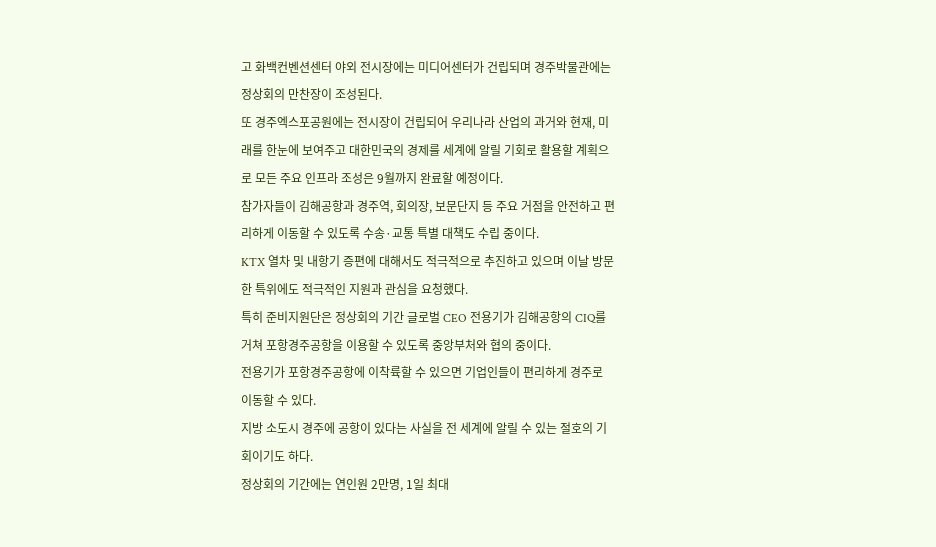고 화백컨벤션센터 야외 전시장에는 미디어센터가 건립되며 경주박물관에는 정상회의 만찬장이 조성된다.
또 경주엑스포공원에는 전시장이 건립되어 우리나라 산업의 과거와 현재, 미래를 한눈에 보여주고 대한민국의 경제를 세계에 알릴 기회로 활용할 계획으로 모든 주요 인프라 조성은 9월까지 완료할 예정이다.
참가자들이 김해공항과 경주역, 회의장, 보문단지 등 주요 거점을 안전하고 편리하게 이동할 수 있도록 수송·교통 특별 대책도 수립 중이다.
KTX 열차 및 내항기 증편에 대해서도 적극적으로 추진하고 있으며 이날 방문한 특위에도 적극적인 지원과 관심을 요청했다.
특히 준비지원단은 정상회의 기간 글로벌 CEO 전용기가 김해공항의 CIQ를 거쳐 포항경주공항을 이용할 수 있도록 중앙부처와 협의 중이다.
전용기가 포항경주공항에 이착륙할 수 있으면 기업인들이 편리하게 경주로 이동할 수 있다.
지방 소도시 경주에 공항이 있다는 사실을 전 세계에 알릴 수 있는 절호의 기회이기도 하다.
정상회의 기간에는 연인원 2만명, 1일 최대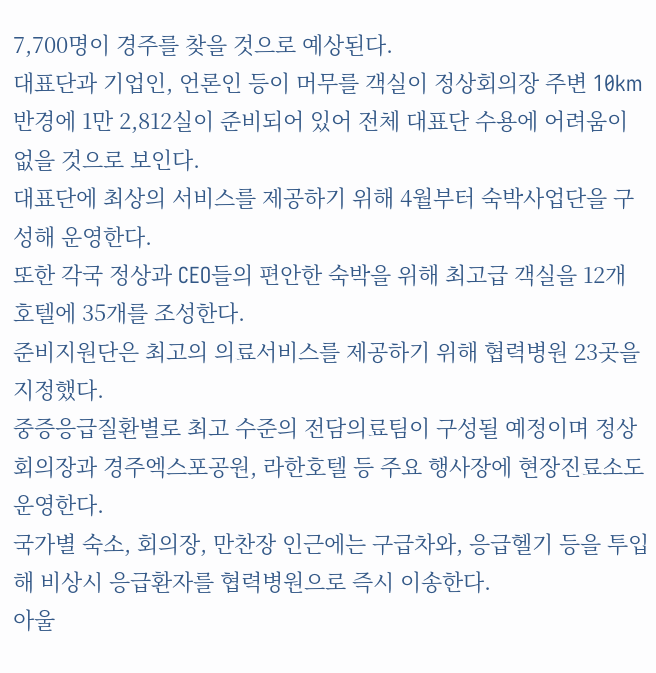7,700명이 경주를 찾을 것으로 예상된다.
대표단과 기업인, 언론인 등이 머무를 객실이 정상회의장 주변 10km 반경에 1만 2,812실이 준비되어 있어 전체 대표단 수용에 어려움이 없을 것으로 보인다.
대표단에 최상의 서비스를 제공하기 위해 4월부터 숙박사업단을 구성해 운영한다.
또한 각국 정상과 CEO들의 편안한 숙박을 위해 최고급 객실을 12개 호텔에 35개를 조성한다.
준비지원단은 최고의 의료서비스를 제공하기 위해 협력병원 23곳을 지정했다.
중증응급질환별로 최고 수준의 전담의료팀이 구성될 예정이며 정상회의장과 경주엑스포공원, 라한호텔 등 주요 행사장에 현장진료소도 운영한다.
국가별 숙소, 회의장, 만찬장 인근에는 구급차와, 응급헬기 등을 투입해 비상시 응급환자를 협력병원으로 즉시 이송한다.
아울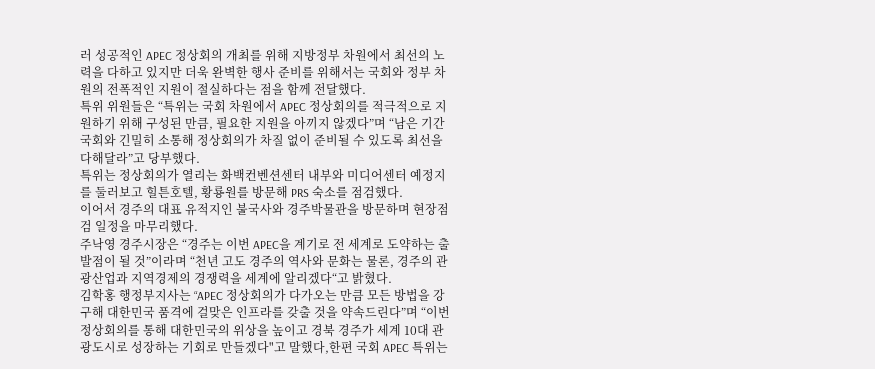러 성공적인 APEC 정상회의 개최를 위해 지방정부 차원에서 최선의 노력을 다하고 있지만 더욱 완벽한 행사 준비를 위해서는 국회와 정부 차원의 전폭적인 지원이 절실하다는 점을 함께 전달했다.
특위 위원들은 “특위는 국회 차원에서 APEC 정상회의를 적극적으로 지원하기 위해 구성된 만큼, 필요한 지원을 아끼지 않겠다”며 “남은 기간 국회와 긴밀히 소통해 정상회의가 차질 없이 준비될 수 있도록 최선을 다해달라”고 당부했다.
특위는 정상회의가 열리는 화백컨벤션센터 내부와 미디어센터 예정지를 둘러보고 힐튼호텔, 황룡원를 방문해 PRS 숙소를 점검했다.
이어서 경주의 대표 유적지인 불국사와 경주박물관을 방문하며 현장점검 일정을 마무리했다.
주낙영 경주시장은 “경주는 이번 APEC을 계기로 전 세계로 도약하는 출발점이 될 것”이라며 “천년 고도 경주의 역사와 문화는 물론, 경주의 관광산업과 지역경제의 경쟁력을 세계에 알리겠다“고 밝혔다.
김학홍 행정부지사는 “APEC 정상회의가 다가오는 만큼 모든 방법을 강구해 대한민국 품격에 걸맞은 인프라를 갖출 것을 약속드린다”며 “이번 정상회의를 통해 대한민국의 위상을 높이고 경북 경주가 세계 10대 관광도시로 성장하는 기회로 만들겠다"고 말했다,한편 국회 APEC 특위는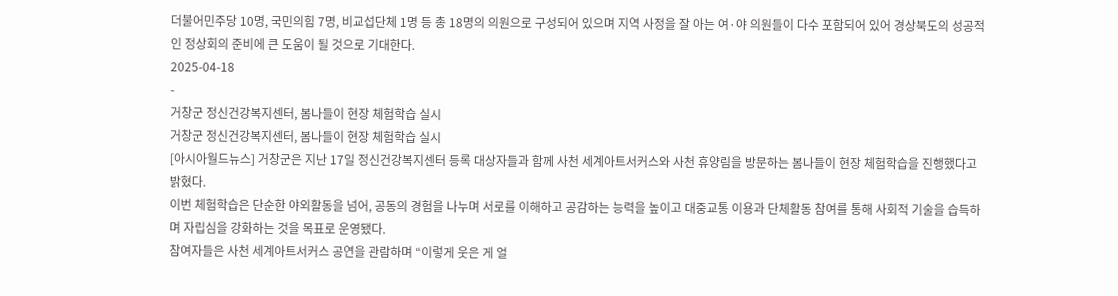더불어민주당 10명, 국민의힘 7명, 비교섭단체 1명 등 총 18명의 의원으로 구성되어 있으며 지역 사정을 잘 아는 여·야 의원들이 다수 포함되어 있어 경상북도의 성공적인 정상회의 준비에 큰 도움이 될 것으로 기대한다.
2025-04-18
-
거창군 정신건강복지센터, 봄나들이 현장 체험학습 실시
거창군 정신건강복지센터, 봄나들이 현장 체험학습 실시
[아시아월드뉴스] 거창군은 지난 17일 정신건강복지센터 등록 대상자들과 함께 사천 세계아트서커스와 사천 휴양림을 방문하는 봄나들이 현장 체험학습을 진행했다고 밝혔다.
이번 체험학습은 단순한 야외활동을 넘어, 공동의 경험을 나누며 서로를 이해하고 공감하는 능력을 높이고 대중교통 이용과 단체활동 참여를 통해 사회적 기술을 습득하며 자립심을 강화하는 것을 목표로 운영됐다.
참여자들은 사천 세계아트서커스 공연을 관람하며 “이렇게 웃은 게 얼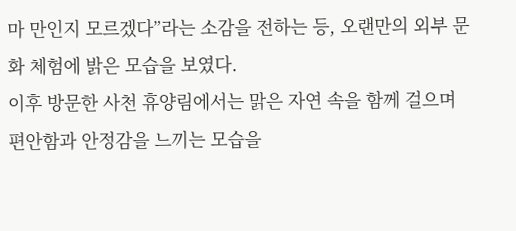마 만인지 모르겠다”라는 소감을 전하는 등, 오랜만의 외부 문화 체험에 밝은 모습을 보였다.
이후 방문한 사천 휴양림에서는 맑은 자연 속을 함께 걸으며 편안함과 안정감을 느끼는 모습을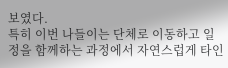보였다.
특히 이번 나들이는 단체로 이동하고 일정을 함께하는 과정에서 자연스럽게 타인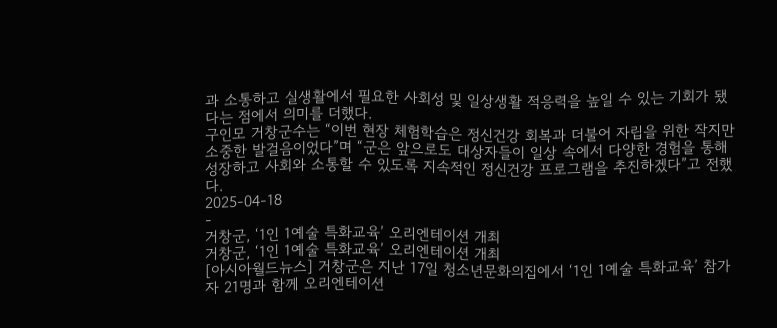과 소통하고 실생활에서 필요한 사회성 및 일상생활 적응력을 높일 수 있는 기회가 됐다는 점에서 의미를 더했다.
구인모 거창군수는 “이번 현장 체험학습은 정신건강 회복과 더불어 자립을 위한 작지만 소중한 발걸음이었다”며 “군은 앞으로도 대상자들이 일상 속에서 다양한 경험을 통해 성장하고 사회와 소통할 수 있도록 지속적인 정신건강 프로그램을 추진하겠다”고 전했다.
2025-04-18
-
거창군, ‘1인 1예술 특화교육’ 오리엔테이션 개최
거창군, ‘1인 1예술 특화교육’ 오리엔테이션 개최
[아시아월드뉴스] 거창군은 지난 17일 청소년문화의집에서 ‘1인 1예술 특화교육’ 참가자 21명과 함께 오리엔테이션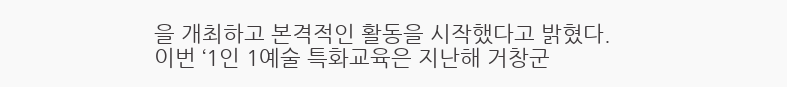을 개최하고 본격적인 활동을 시작했다고 밝혔다.
이번 ‘1인 1예술 특화교육은 지난해 거창군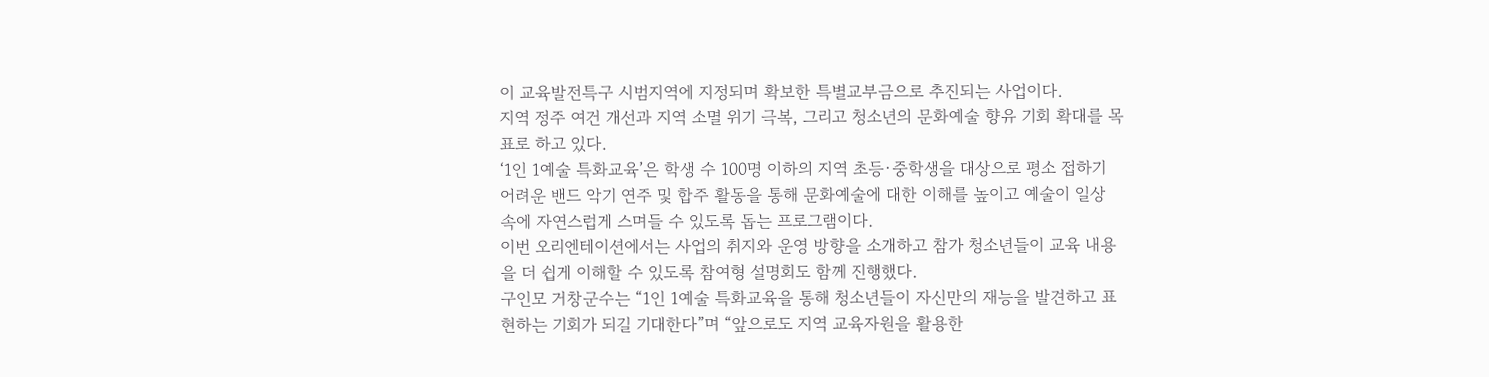이 교육발전특구 시범지역에 지정되며 확보한 특별교부금으로 추진되는 사업이다.
지역 정주 여건 개선과 지역 소멸 위기 극복, 그리고 청소년의 문화예술 향유 기회 확대를 목표로 하고 있다.
‘1인 1예술 특화교육’은 학생 수 100명 이하의 지역 초등·중학생을 대상으로 평소 접하기 어려운 밴드 악기 연주 및 합주 활동을 통해 문화예술에 대한 이해를 높이고 예술이 일상 속에 자연스럽게 스며들 수 있도록 돕는 프로그램이다.
이번 오리엔테이션에서는 사업의 취지와 운영 방향을 소개하고 참가 청소년들이 교육 내용을 더 쉽게 이해할 수 있도록 참여형 설명회도 함께 진행했다.
구인모 거창군수는 “1인 1예술 특화교육을 통해 청소년들이 자신만의 재능을 발견하고 표현하는 기회가 되길 기대한다”며 “앞으로도 지역 교육자원을 활용한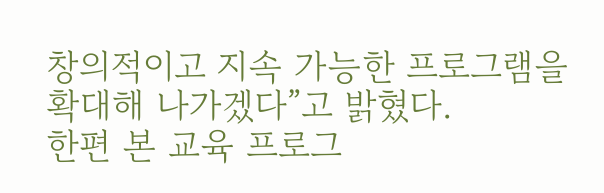창의적이고 지속 가능한 프로그램을 확대해 나가겠다”고 밝혔다.
한편 본 교육 프로그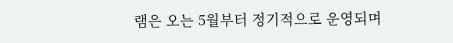램은 오는 5월부터 정기적으로 운영되며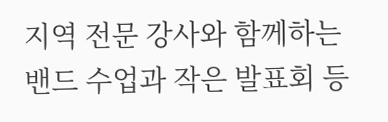지역 전문 강사와 함께하는 밴드 수업과 작은 발표회 등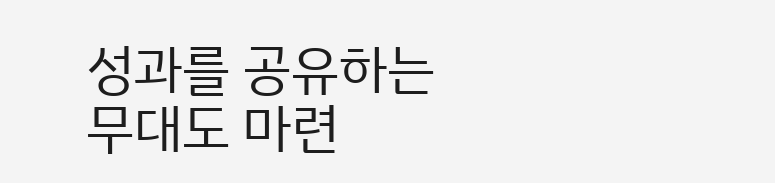성과를 공유하는 무대도 마련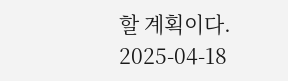할 계획이다.
2025-04-18